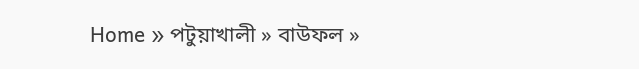Home » পটুয়াখালী » বাউফল »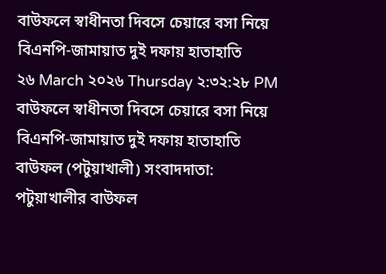বাউফলে স্বাধীনতা দিবসে চেয়ারে বসা নিয়ে বিএনপি-জামায়াত দুই দফায় হাতাহাতি
২৬ March ২০২৬ Thursday ২:৩২:২৮ PM
বাউফলে স্বাধীনতা দিবসে চেয়ারে বসা নিয়ে বিএনপি-জামায়াত দুই দফায় হাতাহাতি
বাউফল (পটুয়াখালী) সংবাদদাতা:
পটুয়াখালীর বাউফল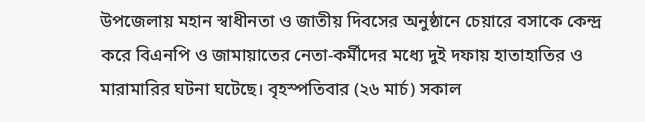উপজেলায় মহান স্বাধীনতা ও জাতীয় দিবসের অনুষ্ঠানে চেয়ারে বসাকে কেন্দ্র করে বিএনপি ও জামায়াতের নেতা-কর্মীদের মধ্যে দুই দফায় হাতাহাতির ও মারামারির ঘটনা ঘটেছে। বৃহস্পতিবার (২৬ মার্চ) সকাল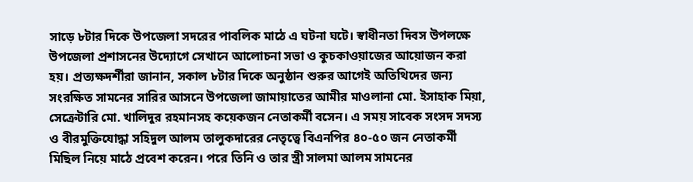সাড়ে ৮টার দিকে উপজেলা সদরের পাবলিক মাঠে এ ঘটনা ঘটে। স্বাধীনতা দিবস উপলক্ষে উপজেলা প্রশাসনের উদ্যোগে সেখানে আলোচনা সভা ও কুচকাওয়াজের আয়োজন করা হয়। প্রত্যক্ষদর্শীরা জানান, সকাল ৮টার দিকে অনুষ্ঠান শুরুর আগেই অতিথিদের জন্য সংরক্ষিত সামনের সারির আসনে উপজেলা জামায়াতের আমীর মাওলানা মো. ইসাহাক মিয়া, সেক্রেটারি মো. খালিদুর রহমানসহ কয়েকজন নেতাকর্মী বসেন। এ সময় সাবেক সংসদ সদস্য ও বীরমুক্তিযোদ্ধা সহিদুল আলম তালুকদারের নেতৃত্বে বিএনপির ৪০-৫০ জন নেতাকর্মী মিছিল নিয়ে মাঠে প্রবেশ করেন। পরে তিনি ও তার স্ত্রী সালমা আলম সামনের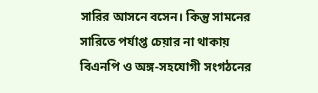সারির আসনে বসেন। কিন্তু সামনের সারিতে পর্যাপ্ত চেয়ার না থাকায় বিএনপি ও অঙ্গ-সহযোগী সংগঠনের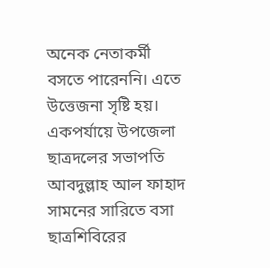অনেক নেতাকর্মী বসতে পারেননি। এতে উত্তেজনা সৃষ্টি হয়। একপর্যায়ে উপজেলা ছাত্রদলের সভাপতি আবদুল্লাহ আল ফাহাদ সামনের সারিতে বসা ছাত্রশিবিরের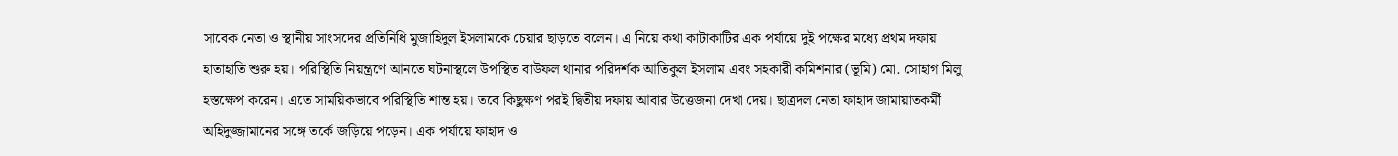সাবেক নেতা ও স্থানীয় সাংসদের প্রতিনিধি মুজাহিদুল ইসলামকে চেয়ার ছাড়তে বলেন। এ নিয়ে কথা কাটাকাটির এক পর্যায়ে দুই পক্ষের মধ্যে প্রথম দফায় হাতাহাতি শুরু হয়। পরিস্থিতি নিয়ন্ত্রণে আনতে ঘটনাস্থলে উপস্থিত বাউফল থানার পরিদর্শক আতিকুল ইসলাম এবং সহকারী কমিশনার (ভূমি) মো. সোহাগ মিলু হস্তক্ষেপ করেন। এতে সাময়িকভাবে পরিস্থিতি শান্ত হয়। তবে কিছুক্ষণ পরই দ্বিতীয় দফায় আবার উত্তেজনা দেখা দেয়। ছাত্রদল নেতা ফাহাদ জামায়াতকর্মী অহিদুজ্জামানের সঙ্গে তর্কে জড়িয়ে পড়েন। এক পর্যায়ে ফাহাদ ও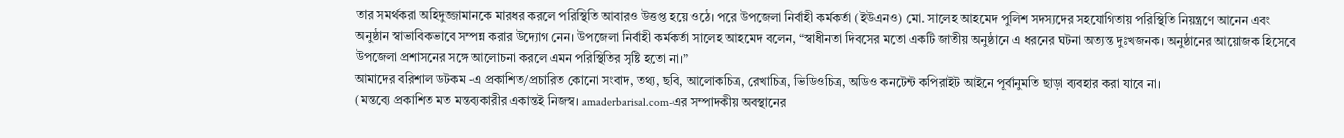তার সমর্থকরা অহিদুজ্জামানকে মারধর করলে পরিস্থিতি আবারও উত্তপ্ত হয়ে ওঠে। পরে উপজেলা নির্বাহী কর্মকর্তা (ইউএনও) মো. সালেহ আহমেদ পুলিশ সদস্যদের সহযোগিতায় পরিস্থিতি নিয়ন্ত্রণে আনেন এবং অনুষ্ঠান স্বাভাবিকভাবে সম্পন্ন করার উদ্যোগ নেন। উপজেলা নির্বাহী কর্মকর্তা সালেহ আহমেদ বলেন, “স্বাধীনতা দিবসের মতো একটি জাতীয় অনুষ্ঠানে এ ধরনের ঘটনা অত্যন্ত দুঃখজনক। অনুষ্ঠানের আয়োজক হিসেবে উপজেলা প্রশাসনের সঙ্গে আলোচনা করলে এমন পরিস্থিতির সৃষ্টি হতো না।”
আমাদের বরিশাল ডটকম -এ প্রকাশিত/প্রচারিত কোনো সংবাদ, তথ্য, ছবি, আলোকচিত্র, রেখাচিত্র, ভিডিওচিত্র, অডিও কনটেন্ট কপিরাইট আইনে পূর্বানুমতি ছাড়া ব্যবহার করা যাবে না।
(মন্তব্যে প্রকাশিত মত মন্তব্যকারীর একান্তই নিজস্ব। amaderbarisal.com-এর সম্পাদকীয় অবস্থানের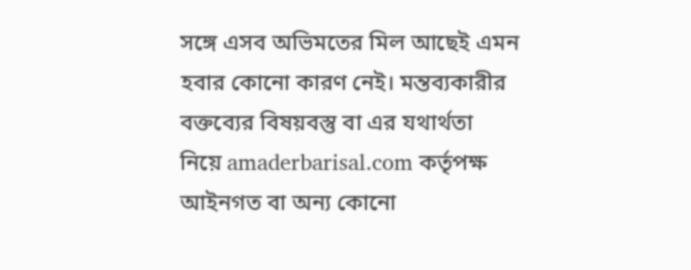সঙ্গে এসব অভিমতের মিল আছেই এমন হবার কোনো কারণ নেই। মন্তব্যকারীর বক্তব্যের বিষয়বস্তু বা এর যথার্থতা নিয়ে amaderbarisal.com কর্তৃপক্ষ আইনগত বা অন্য কোনো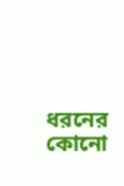ধরনের কোনো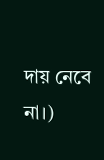দায় নেবে না।)